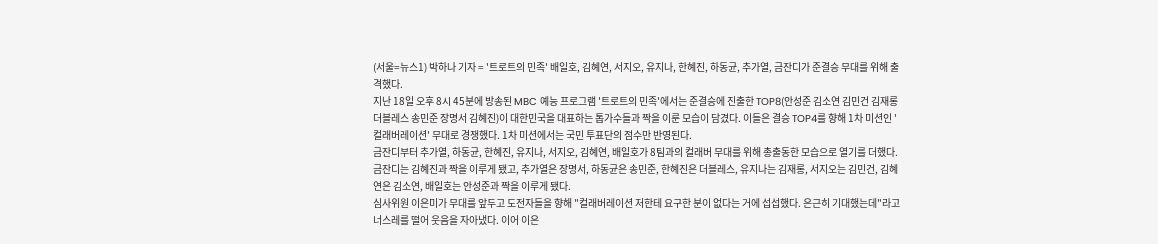(서울=뉴스1) 박하나 기자 = '트로트의 민족' 배일호, 김혜연, 서지오, 유지나, 한혜진, 하동균, 추가열, 금잔디가 준결승 무대를 위해 출격했다.
지난 18일 오후 8시 45분에 방송된 MBC 예능 프로그램 '트로트의 민족'에서는 준결승에 진출한 TOP8(안성준 김소연 김민건 김재롱 더블레스 송민준 장명서 김혜진)이 대한민국을 대표하는 톱가수들과 짝을 이룬 모습이 담겼다. 이들은 결승 TOP4를 향해 1차 미션인 '컬래버레이션' 무대로 경쟁했다. 1차 미션에서는 국민 투표단의 점수만 반영된다.
금잔디부터 추가열, 하동균, 한혜진, 유지나, 서지오, 김혜연, 배일호가 8팀과의 컬래버 무대를 위해 총출동한 모습으로 열기를 더했다.
금잔디는 김혜진과 짝을 이루게 됐고, 추가열은 장명서, 하동균은 송민준, 한혜진은 더블레스, 유지나는 김재롱, 서지오는 김민건, 김혜연은 김소연, 배일호는 안성준과 짝을 이루게 됐다.
심사위원 이은미가 무대를 앞두고 도전자들을 향해 "컬래버레이션 저한테 요구한 분이 없다는 거에 섭섭했다. 은근히 기대했는데"라고 너스레를 떨어 웃음을 자아냈다. 이어 이은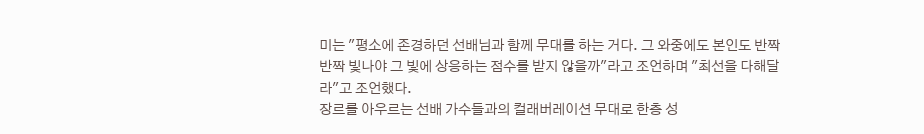미는 "평소에 존경하던 선배님과 함께 무대를 하는 거다. 그 와중에도 본인도 반짝반짝 빛나야 그 빛에 상응하는 점수를 받지 않을까"라고 조언하며 "최선을 다해달라"고 조언했다.
장르를 아우르는 선배 가수들과의 컬래버레이션 무대로 한층 성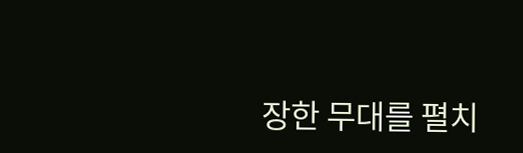장한 무대를 펼치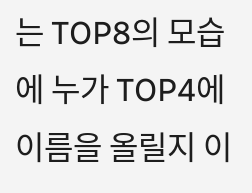는 TOP8의 모습에 누가 TOP4에 이름을 올릴지 이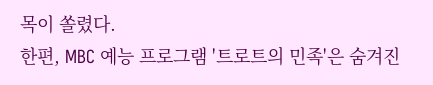목이 쏠렸다.
한편, MBC 예능 프로그램 '트로트의 민족'은 숨겨진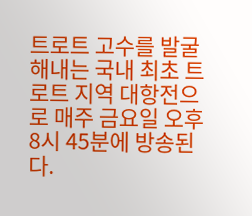트로트 고수를 발굴해내는 국내 최초 트로트 지역 대항전으로 매주 금요일 오후 8시 45분에 방송된다.